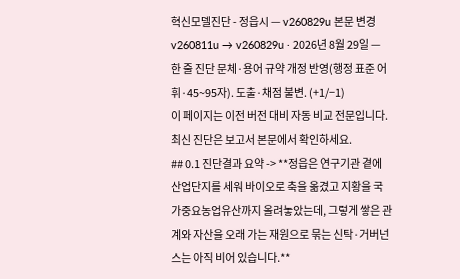혁신모델진단 - 정읍시 — v260829u 본문 변경
v260811u → v260829u · 2026년 8월 29일 — 한 줄 진단 문체·용어 규약 개정 반영(행정 표준 어휘·45~95자). 도출·채점 불변. (+1/−1)
이 페이지는 이전 버전 대비 자동 비교 전문입니다. 최신 진단은 보고서 본문에서 확인하세요.
## 0.1 진단결과 요약 -> **정읍은 연구기관 곁에 산업단지를 세워 바이오로 축을 옮겼고 지황을 국가중요농업유산까지 올려놓았는데, 그렇게 쌓은 관계와 자산을 오래 가는 재원으로 묶는 신탁·거버넌스는 아직 비어 있습니다.**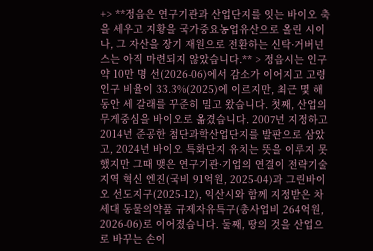+> **정읍은 연구기관과 산업단지를 잇는 바이오 축을 세우고 지황을 국가중요농업유산으로 올린 시이나, 그 자산을 장기 재원으로 전환하는 신탁·거버넌스는 아직 마련되지 않았습니다.** > 정읍시는 인구 약 10만 명 선(2026-06)에서 감소가 이어지고 고령인구 비율이 33.3%(2025)에 이르지만, 최근 몇 해 동안 세 갈래를 꾸준히 밀고 왔습니다. 첫째, 산업의 무게중심을 바이오로 옮겼습니다. 2007년 지정하고 2014년 준공한 첨단과학산업단지를 발판으로 삼았고, 2024년 바이오 특화단지 유치는 뜻을 이루지 못했지만 그때 맺은 연구기관·기업의 연결이 전략기술 지역 혁신 엔진(국비 91억원, 2025-04)과 그린바이오 선도지구(2025-12), 익산시와 함께 지정받은 차세대 동물의약품 규제자유특구(총사업비 264억원, 2026-06)로 이어졌습니다. 둘째, 땅의 것을 산업으로 바꾸는 손이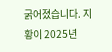굵어졌습니다. 지황이 2025년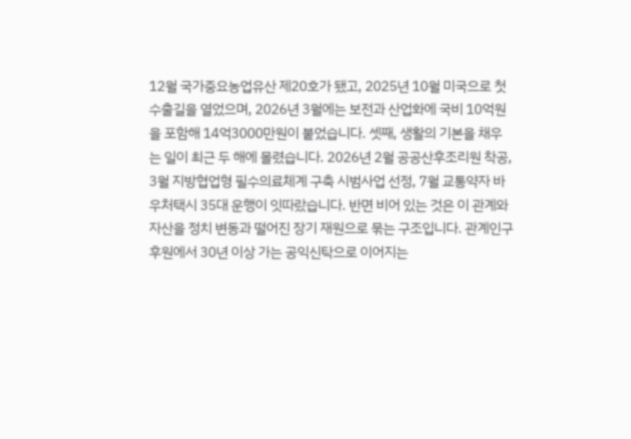12월 국가중요농업유산 제20호가 됐고, 2025년 10월 미국으로 첫 수출길을 열었으며, 2026년 3월에는 보전과 산업화에 국비 10억원을 포함해 14억3000만원이 붙었습니다. 셋째, 생활의 기본을 채우는 일이 최근 두 해에 몰렸습니다. 2026년 2월 공공산후조리원 착공, 3월 지방협업형 필수의료체계 구축 시범사업 선정, 7월 교통약자 바우처택시 35대 운행이 잇따랐습니다. 반면 비어 있는 것은 이 관계와 자산을 정치 변동과 떨어진 장기 재원으로 묶는 구조입니다. 관계인구 후원에서 30년 이상 가는 공익신탁으로 이어지는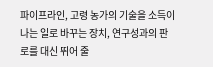파이프라인, 고령 농가의 기술을 소득이 나는 일로 바꾸는 장치, 연구성과의 판로를 대신 뛰어 줄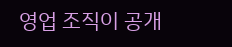영업 조직이 공개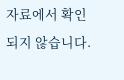자료에서 확인되지 않습니다.